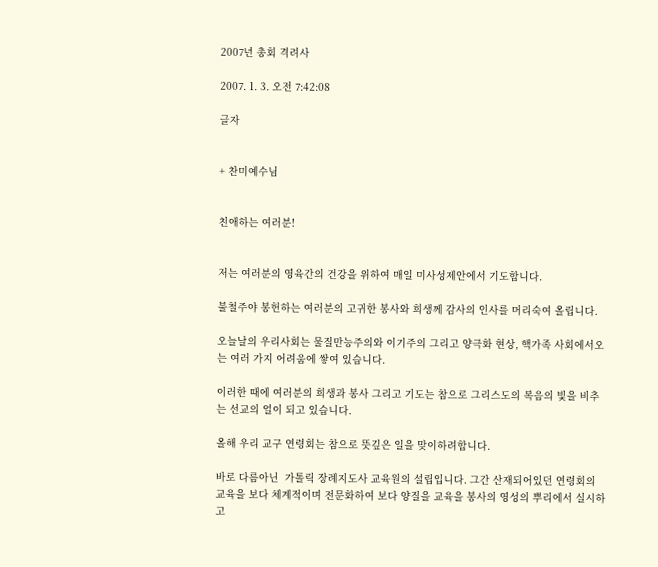2007년 총회 격려사

2007. 1. 3. 오전 7:42:08

글자


+ 찬미예수님


친애하는 여러분!


저는 여러분의 영육간의 건강을 위하여 매일 미사성제안에서 기도합니다.

불철주야 봉헌하는 여러분의 고귀한 봉사와 희생께 감사의 인사를 머리숙여 올립니다.

오늘날의 우리사회는 물질만능주의와 이기주의 그리고 양극화 현상, 핵가족 사회에서오는 여러 가지 어려움에 쌓여 있습니다.

이러한 때에 여러분의 희생과 봉사 그리고 기도는 참으로 그리스도의 복음의 빛을 비추는 선교의 얼이 되고 있습니다.

올해 우리 교구 연령회는 참으로 뜻깊은 일을 맞이하려합니다.

바로 다름아닌  가톨릭 장례지도사 교육원의 설립입니다. 그간 산재되어있던 연령회의 교육을 보다 체계적이며 전문화하여 보다 양질을 교육을 봉사의 영성의 뿌리에서 실시하고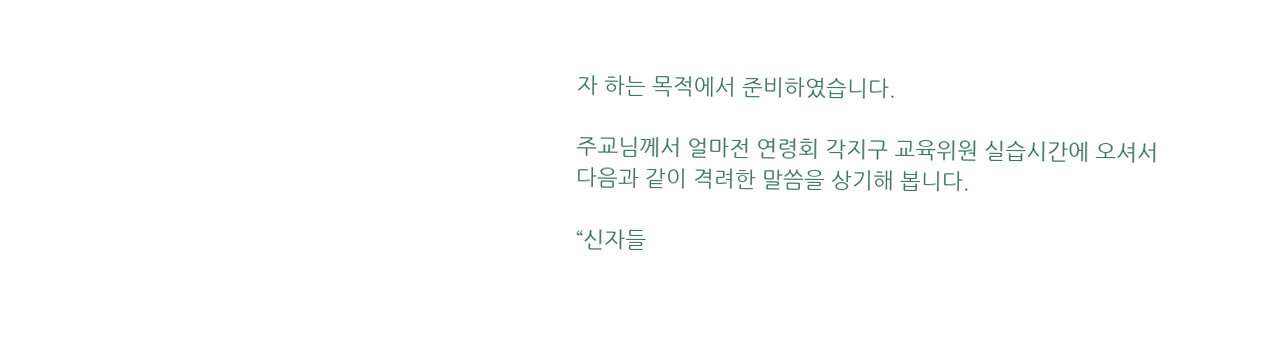자 하는 목적에서 준비하였습니다.

주교님께서 얼마전 연령회 각지구 교육위원 실습시간에 오셔서 다음과 같이 격려한 말씀을 상기해 봅니다.

“신자들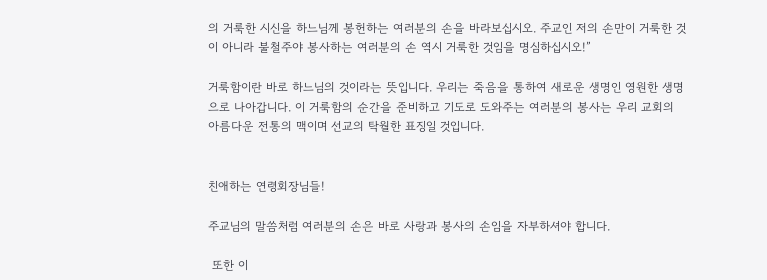의 거룩한 시신을 하느님께 봉헌하는 여러분의 손을 바라보십시오. 주교인 저의 손만이 거룩한 것이 아니라 불철주야 봉사하는 여러분의 손 역시 거룩한 것임을 명심하십시오!”

거룩함이란 바로 하느님의 것이라는 뜻입니다. 우리는 죽음을 통하여 새로운 생명인 영원한 생명으로 나아갑니다. 이 거룩함의 순간을 준비하고 기도로 도와주는 여러분의 봉사는 우리 교회의 아름다운 전통의 맥이며 선교의 탁월한 표징일 것입니다.


친애하는 연령회장님들!

주교님의 말씀처럼 여러분의 손은 바로 사랑과 봉사의 손임을 자부하셔야 합니다.

 또한 이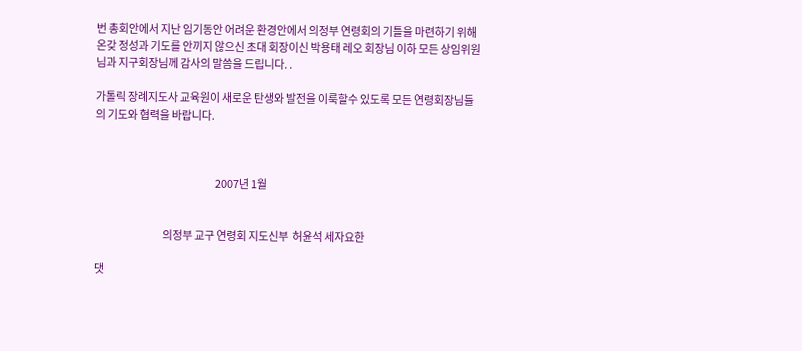번 총회안에서 지난 임기동안 어려운 환경안에서 의정부 연령회의 기틀을 마련하기 위해 온갖 정성과 기도를 안끼지 않으신 초대 회장이신 박용태 레오 회장님 이하 모든 상임위원님과 지구회장님께 감사의 말씀을 드립니다. .

가톨릭 장례지도사 교육원이 새로운 탄생와 발전을 이룩할수 있도록 모든 연령회장님들의 기도와 협력을 바랍니다.



                                                            2007년 1월


                                  의정부 교구 연령회 지도신부  허윤석 세자요한

댓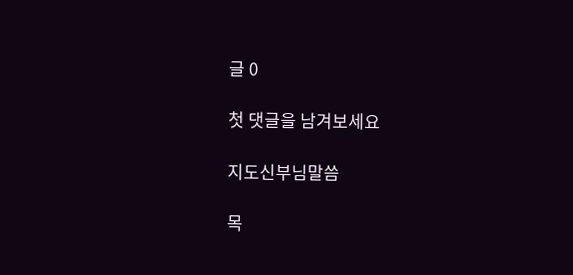글 0

첫 댓글을 남겨보세요

지도신부님말씀

목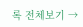록 전체보기 →